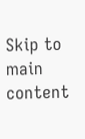Skip to main content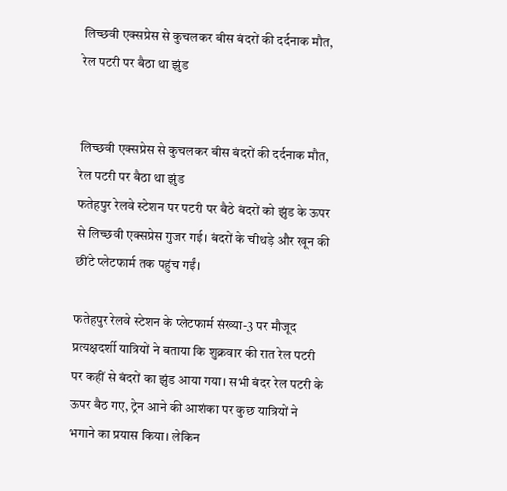लिच्छवी एक्सप्रेस से कुचलकर बीस बंदरों की दर्दनाक मौत, रेल पटरी पर बैठा था झुंड


लिच्छवी एक्सप्रेस से कुचलकर बीस बंदरों की दर्दनाक मौत, रेल पटरी पर बैठा था झुंड
फतेहपुर रेलवे स्टेशन पर पटरी पर बैठे बंदरों को झुंड के ऊपर से लिच्छवी एक्सप्रेस गुजर गई। बंदरों के चीथड़े और खून की छींटे प्लेटफार्म तक पहुंच गईं।

फतेहपुर रेलवे स्टेशन के प्लेटफार्म संख्या-3 पर मौजूद प्रत्यक्षदर्शी यात्रियों ने बताया कि शुक्रवार की रात रेल पटरी पर कहीं से बंदरों का झुंड आया गया। सभी बंदर रेल पटरी के ऊपर बैठ गए, ट्रेन आने की आशंका पर कुछ यात्रियों ने भगाने का प्रयास किया। लेकिन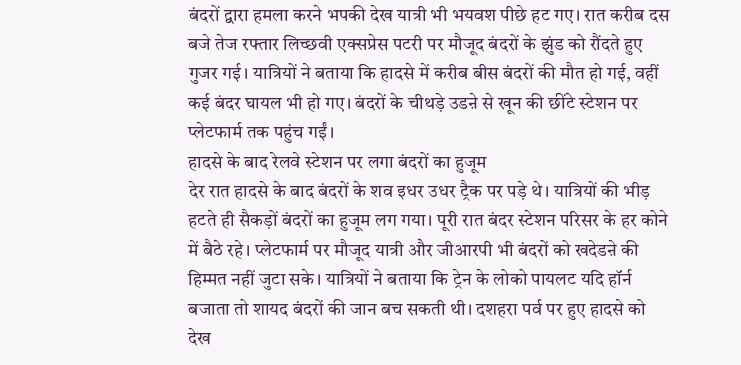बंदरों द्वारा हमला करने भपकी देख यात्री भी भयवश पीछे हट गए। रात करीब दस बजे तेज रफ्तार लिच्छवी एक्सप्रेस पटरी पर मौजूद बंदरों के झुंड को रौंदते हुए गुजर गई। यात्रियों ने बताया कि हादसे में करीब बीस बंदरों की मौत हो गई, वहीं कई बंदर घायल भी हो गए। बंदरों के चीथड़े उडऩे से खून की छींटे स्टेशन पर प्लेटफार्म तक पहुंच गईं।
हादसे के बाद रेलवे स्टेशन पर लगा बंदरों का हुजूम
देर रात हादसे के बाद बंदरों के शव इधर उधर ट्रैक पर पड़े थे। यात्रियों की भीड़ हटते ही सैकड़ों बंदरों का हुजूम लग गया। पूरी रात बंदर स्टेशन परिसर के हर कोने में बैठे रहे। प्लेटफार्म पर मौजूद यात्री और जीआरपी भी बंदरों को खदेडऩे की हिम्मत नहीं जुटा सके। यात्रियों ने बताया कि ट्रेन के लोको पायलट यदि हॉर्न बजाता तो शायद बंदरों की जान बच सकती थी। दशहरा पर्व पर हुए हादसे को देख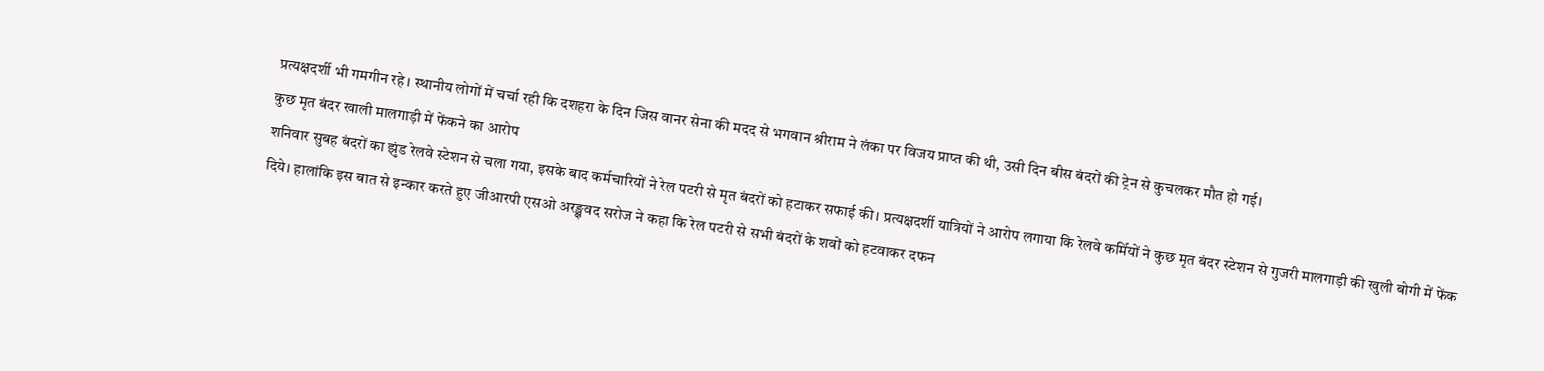प्रत्यक्षदर्शी भी गमगीन रहे। स्थानीय लोगों में चर्चा रही कि दशहरा के दिन जिस वानर सेना की मदद से भगवान श्रीराम ने लंका पर विजय प्राप्त की थी, उसी दिन बीस बंदरों की ट्रेन से कुचलकर मौत हो गई।
कुछ मृत बंदर खाली मालगाड़ी में फेंकने का आरोप
शनिवार सुबह बंदरों का झुंड रेलवे स्टेशन से चला गया, इसके बाद कर्मचारियों ने रेल पटरी से मृत बंदरों को हटाकर सफाई की। प्रत्यक्षदर्शी यात्रियों ने आरोप लगाया कि रेलवे कर्मियों ने कुछ मृत बंदर स्टेशन से गुजरी मालगाड़ी की खुली बोगी में फेंक दिये। हालांकि इस बात से इन्कार करते हुए जीआरपी एसओ अरङ्क्षवद सरोज ने कहा कि रेल पटरी से सभी बंदरों के शवों को हटवाकर दफन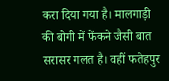करा दिया गया है। मालगाड़ी की बोगी में फेंकने जैसी बात सरासर गलत है। वहीं फतेहपुर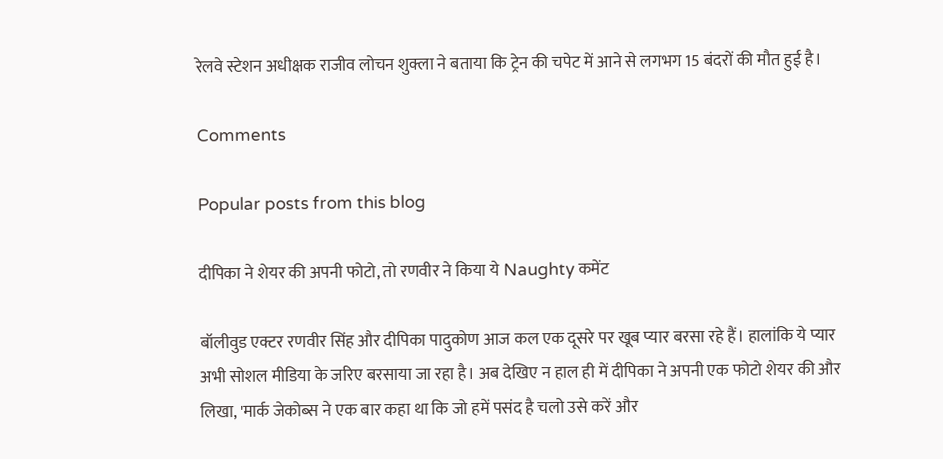रेलवे स्टेशन अधीक्षक राजीव लोचन शुक्ला ने बताया कि ट्रेन की चपेट में आने से लगभग 15 बंदरों की मौत हुई है।

Comments

Popular posts from this blog

दीपिका ने शेयर की अपनी फोटो, तो रणवीर ने किया ये Naughty कमेंट

बॉलीवुड एक्टर रणवीर सिंह और दीपिका पादुकोण आज कल एक दूसरे पर खूब प्यार बरसा रहे हैं। हालांकि ये प्यार अभी सोशल मीडिया के जरिए बरसाया जा रहा है। अब देखिए न हाल ही में दीपिका ने अपनी एक फोटो शेयर की और लिखा, 'मार्क जेकोब्स ने एक बार कहा था कि जो हमें पसंद है चलो उसे करें और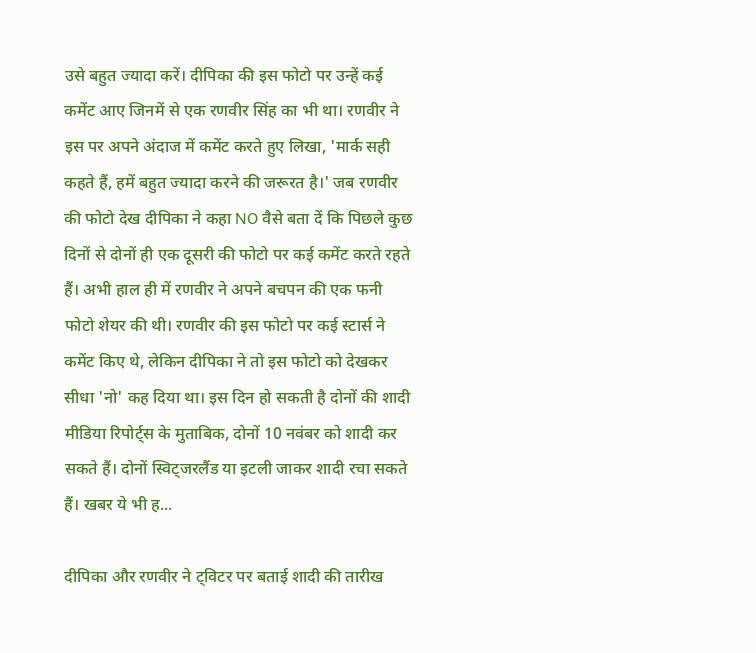उसे बहुत ज्यादा करें। दीपिका की इस फोटो पर उन्हें कई कमेंट आए जिनमें से एक रणवीर सिंह का भी था। रणवीर ने इस पर अपने अंदाज में कमेंट करते हुए लिखा, 'मार्क सही कहते हैं, हमें बहुत ज्यादा करने की जरूरत है।' जब रणवीर की फोटो देख दीपिका ने कहा NO वैसे बता दें कि पिछले कुछ दिनों से दोनों ही एक दूसरी की फोटो पर कई कमेंट करते रहते हैं। अभी हाल ही में रणवीर ने अपने बचपन की एक फनी फोटो शेयर की थी। रणवीर की इस फोटो पर कई स्टार्स ने कमेंट किए थे, लेकिन दीपिका ने तो इस फोटो को देखकर सीधा 'नो' कह दिया था। इस दिन हो सकती है दोनों की शादी मीडिया रिपोर्ट्स के मुताबिक, दोनों 10 नवंबर को शादी कर सकते हैं। दोनों स्विट्जरलैंड या इटली जाकर शादी रचा सकते हैं। खबर ये भी ह...

दीपिका और रणवीर ने ट्विटर पर बताई शादी की तारीख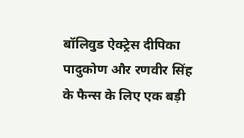बॉलिवुड ऐक्ट्रेस दीपिका  पादुकोण और रणवीर सिंह के फैन्स के लिए एक बड़ी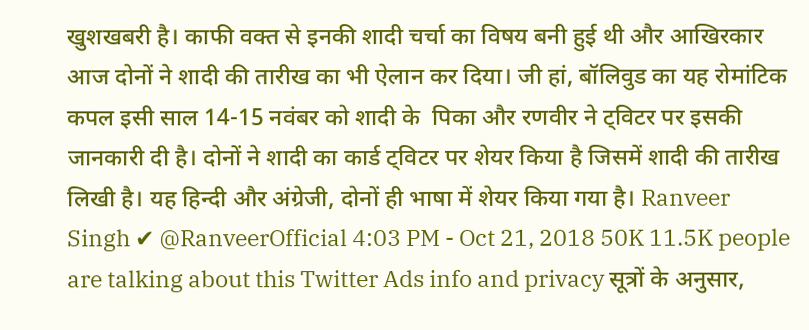खुशखबरी है। काफी वक्त से इनकी शादी चर्चा का विषय बनी हुई थी और आखिरकार आज दोनों ने शादी की तारीख का भी ऐलान कर दिया। जी हां, बॉलिवुड का यह रोमांटिक कपल इसी साल 14-15 नवंबर को शादी के  पिका और रणवीर ने ट्विटर पर इसकी जानकारी दी है। दोनों ने शादी का कार्ड ट्विटर पर शेयर किया है जिसमें शादी की तारीख लिखी है। यह हिन्दी और अंग्रेजी, दोनों ही भाषा में शेयर किया गया है। Ranveer Singh ✔ @RanveerOfficial 4:03 PM - Oct 21, 2018 50K 11.5K people are talking about this Twitter Ads info and privacy सूत्रों के अनुसार,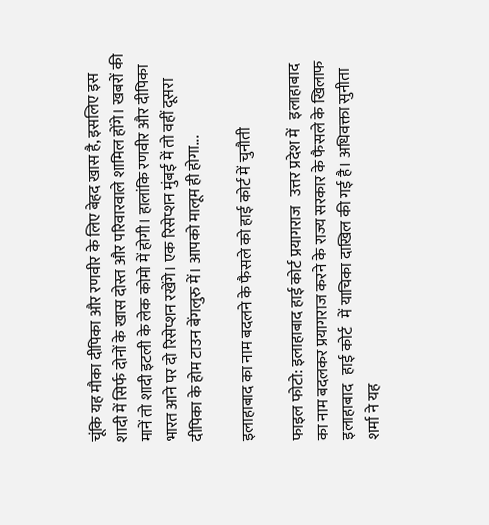चूंकि यह मौका दीपिका और रणवीर के लिए बेहद खास है, इसलिए इस शादी में सिर्फ दोनों के खास दोस्त और परिवारवाले शामिल होंगे। खबरों की मानें तो शादी इटली के लेक कोमो में होगी। हालांकि रणवीर और दीपिका भारत आने पर दो रिसेप्शन रखेंगे। एक रिसेप्शन मुंबई में तो वहीं दूसरा दीपिका के होम टाउन बेंगलुरु में। आपको मालूम ही होगा...

इलाहाबाद का नाम बदलने के फैसले को हाई कोर्ट में चुनौती

फाइल फोटो: इलाहाबाद हाई कोर्ट प्रयागराज   उत्तर प्रदेश में   इलाहाबाद   का नाम बदलकर प्रयागराज करने के राज्य सरकार के फैसले के खिलाफ इलाहाबाद   हाई कोर्ट   में याचिका दाखिल की गई है। अधिवक्ता सुनीता शर्मा ने यह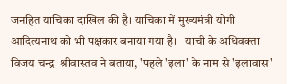जनहित याचिका दाखिल की है। याचिका में मुख्यमंत्री योगी आदित्यनाथ को भी पक्षकार बनाया गया है।   याची के अधिवक्ता विजय चन्द्र  श्रीवास्तव ने बताया, 'पहले 'इला' के नाम से 'इलावास'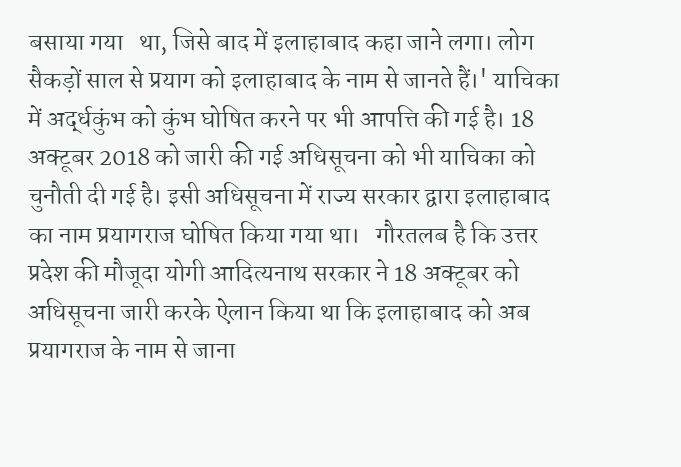बसाया गया   था, जिसे बाद में इलाहाबाद कहा जाने लगा। लोग सैकड़ों साल से प्रयाग को इलाहाबाद के नाम से जानते हैं।' याचिका में अर्द्धकुंभ को कुंभ घोषित करने पर भी आपत्ति की गई है। 18 अक्टूबर 2018 को जारी की गई अधिसूचना को भी याचिका को चुनौती दी गई है। इसी अधिसूचना में राज्य सरकार द्वारा इलाहाबाद का नाम प्रयागराज घोषित किया गया था।   गौरतलब है कि उत्तर प्रदेश की मौजूदा योगी आदित्यनाथ सरकार ने 18 अक्टूबर को अधिसूचना जारी करके ऐलान किया था कि इलाहाबाद को अब प्रयागराज के नाम से जाना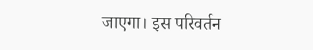जाएगा। इस परिवर्तन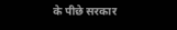के पीछे सरकार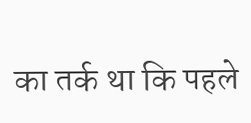का तर्क था कि पहले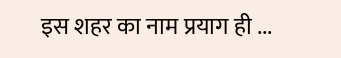इस शहर का नाम प्रयाग ही ...